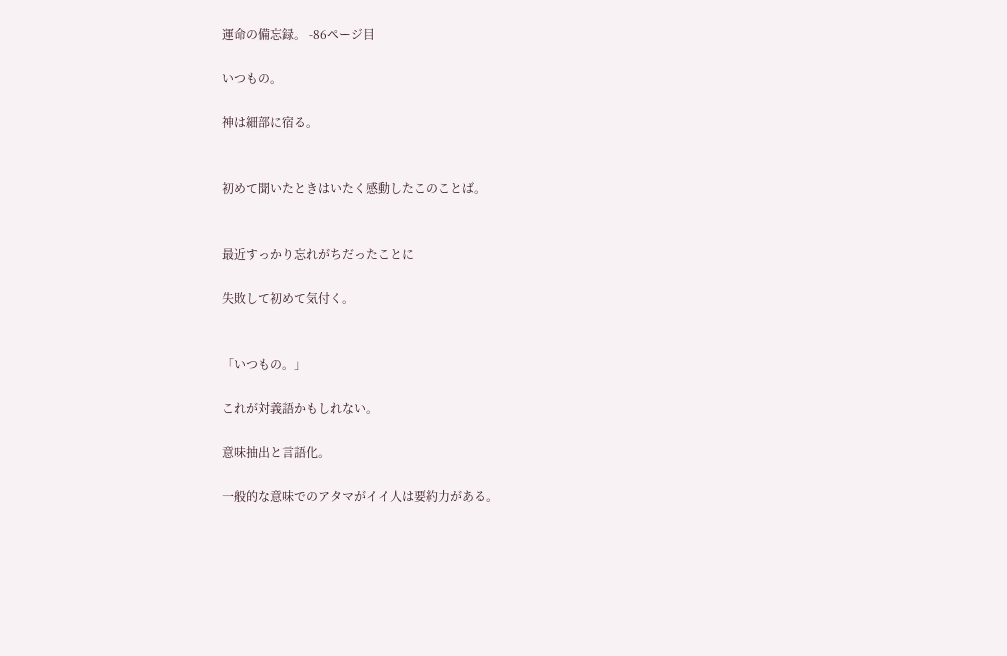運命の備忘録。 -86ページ目

いつもの。

神は細部に宿る。


初めて聞いたときはいたく感動したこのことば。


最近すっかり忘れがちだったことに

失敗して初めて気付く。


「いつもの。」

これが対義語かもしれない。

意味抽出と言語化。

一般的な意味でのアタマがイイ人は要約力がある。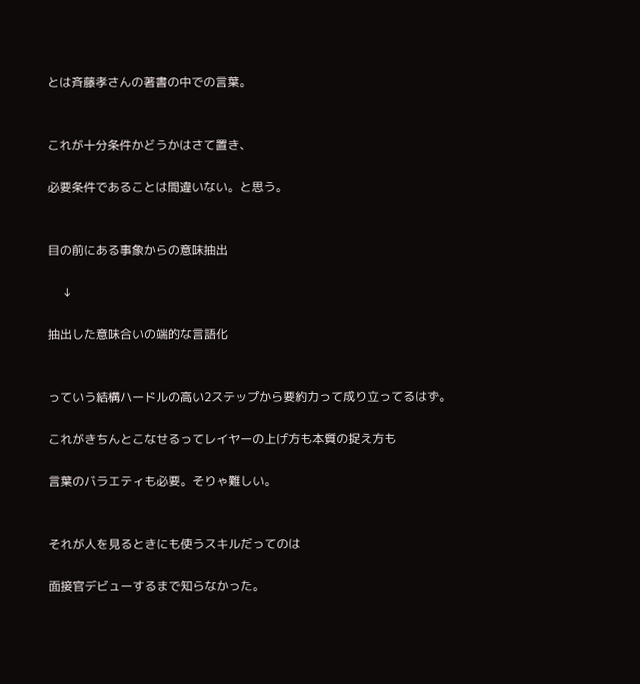とは斉藤孝さんの著書の中での言葉。


これが十分条件かどうかはさて置き、

必要条件であることは間違いない。と思う。


目の前にある事象からの意味抽出

     ↓

抽出した意味合いの端的な言語化


っていう結構ハードルの高い2ステップから要約力って成り立ってるはず。

これがきちんとこなせるってレイヤーの上げ方も本質の捉え方も

言葉のバラエティも必要。そりゃ難しい。


それが人を見るときにも使うスキルだってのは

面接官デビューするまで知らなかった。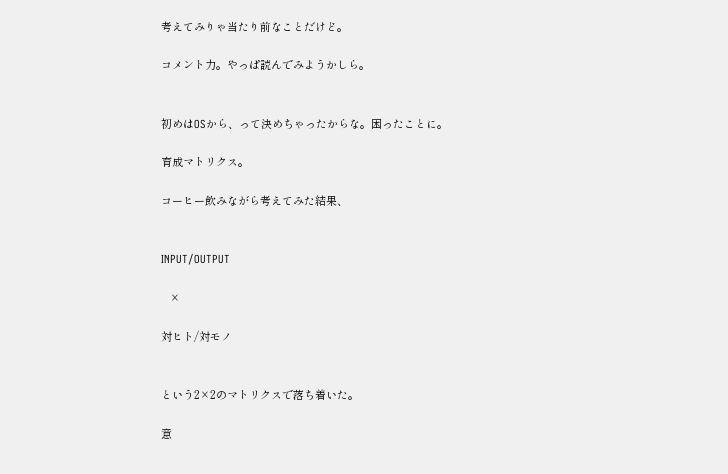考えてみりゃ当たり前なことだけど。

コメント力。やっぱ読んでみようかしら。


初めはOSから、って決めちゃったからな。困ったことに。

育成マトリクス。

コーヒー飲みながら考えてみた結果、


INPUT/OUTPUT

   ×

対ヒト/対モノ


という2×2のマトリクスで落ち着いた。

意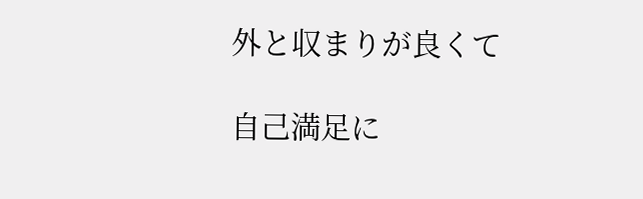外と収まりが良くて

自己満足に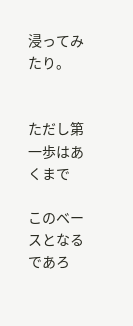浸ってみたり。


ただし第一歩はあくまで

このベースとなるであろ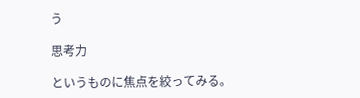う

思考力

というものに焦点を絞ってみる。